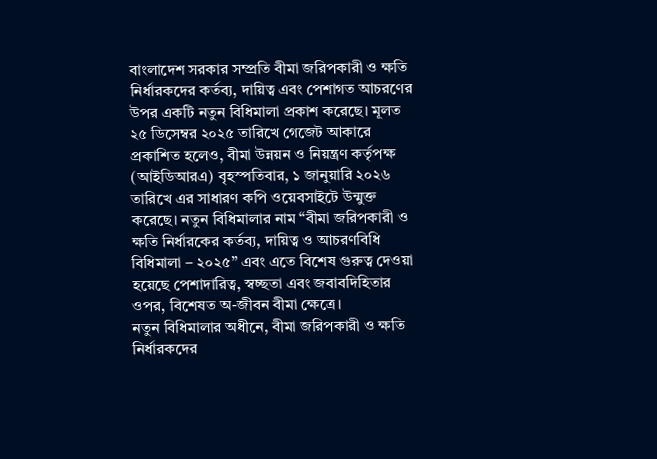বাংলাদেশ সরকার সম্প্রতি বীমা জরিপকারী ও ক্ষতি নির্ধারকদের কর্তব্য, দায়িত্ব এবং পেশাগত আচরণের উপর একটি নতুন বিধিমালা প্রকাশ করেছে। মূলত ২৫ ডিসেম্বর ২০২৫ তারিখে গেজেট আকারে প্রকাশিত হলেও, বীমা উন্নয়ন ও নিয়ন্ত্রণ কর্তৃপক্ষ (আইডিআরএ) বৃহস্পতিবার, ১ জানুয়ারি ২০২৬ তারিখে এর সাধারণ কপি ওয়েবসাইটে উন্মুক্ত করেছে। নতুন বিধিমালার নাম “বীমা জরিপকারী ও ক্ষতি নির্ধারকের কর্তব্য, দায়িত্ব ও আচরণবিধি বিধিমালা – ২০২৫” এবং এতে বিশেষ গুরুত্ব দেওয়া হয়েছে পেশাদারিত্ব, স্বচ্ছতা এবং জবাবদিহিতার ওপর, বিশেষত অ-জীবন বীমা ক্ষেত্রে।
নতুন বিধিমালার অধীনে, বীমা জরিপকারী ও ক্ষতি নির্ধারকদের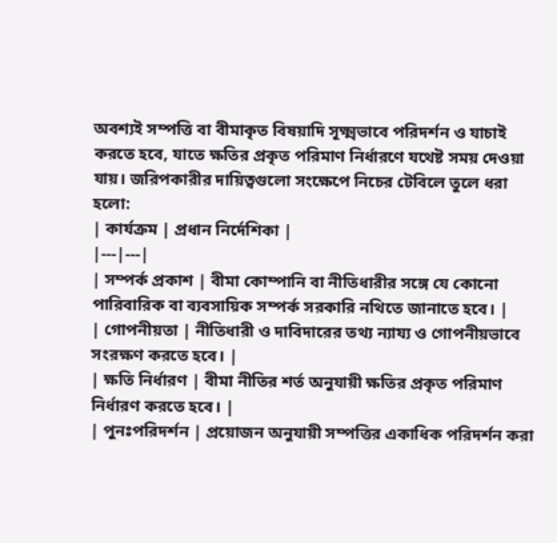অবশ্যই সম্পত্তি বা বীমাকৃত বিষয়াদি সূক্ষ্মভাবে পরিদর্শন ও যাচাই করতে হবে, যাতে ক্ষতির প্রকৃত পরিমাণ নির্ধারণে যথেষ্ট সময় দেওয়া যায়। জরিপকারীর দায়িত্বগুলো সংক্ষেপে নিচের টেবিলে তুলে ধরা হলো:
| কার্যক্রম | প্রধান নির্দেশিকা |
|---|---|
| সম্পর্ক প্রকাশ | বীমা কোম্পানি বা নীতিধারীর সঙ্গে যে কোনো পারিবারিক বা ব্যবসায়িক সম্পর্ক সরকারি নথিতে জানাতে হবে। |
| গোপনীয়তা | নীতিধারী ও দাবিদারের তথ্য ন্যায্য ও গোপনীয়ভাবে সংরক্ষণ করতে হবে। |
| ক্ষতি নির্ধারণ | বীমা নীতির শর্ত অনুযায়ী ক্ষতির প্রকৃত পরিমাণ নির্ধারণ করতে হবে। |
| পুনঃপরিদর্শন | প্রয়োজন অনুযায়ী সম্পত্তির একাধিক পরিদর্শন করা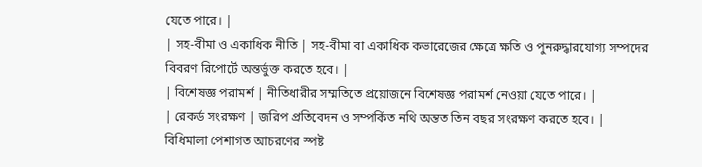যেতে পারে। |
| সহ-বীমা ও একাধিক নীতি | সহ-বীমা বা একাধিক কভারেজের ক্ষেত্রে ক্ষতি ও পুনরুদ্ধারযোগ্য সম্পদের বিবরণ রিপোর্টে অন্তর্ভুক্ত করতে হবে। |
| বিশেষজ্ঞ পরামর্শ | নীতিধারীর সম্মতিতে প্রয়োজনে বিশেষজ্ঞ পরামর্শ নেওয়া যেতে পারে। |
| রেকর্ড সংরক্ষণ | জরিপ প্রতিবেদন ও সম্পর্কিত নথি অন্তত তিন বছর সংরক্ষণ করতে হবে। |
বিধিমালা পেশাগত আচরণের স্পষ্ট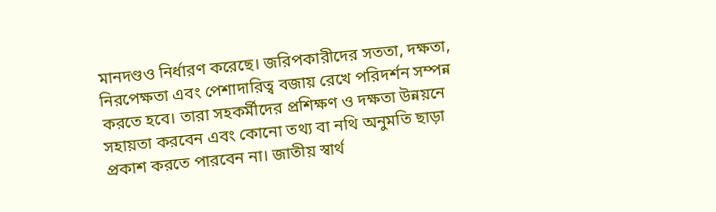মানদণ্ডও নির্ধারণ করেছে। জরিপকারীদের সততা, দক্ষতা, নিরপেক্ষতা এবং পেশাদারিত্ব বজায় রেখে পরিদর্শন সম্পন্ন করতে হবে। তারা সহকর্মীদের প্রশিক্ষণ ও দক্ষতা উন্নয়নে সহায়তা করবেন এবং কোনো তথ্য বা নথি অনুমতি ছাড়া প্রকাশ করতে পারবেন না। জাতীয় স্বার্থ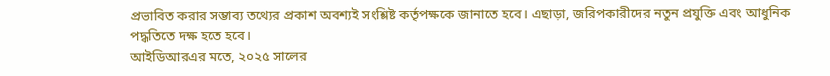প্রভাবিত করার সম্ভাব্য তথ্যের প্রকাশ অবশ্যই সংশ্লিষ্ট কর্তৃপক্ষকে জানাতে হবে। এছাড়া, জরিপকারীদের নতুন প্রযুক্তি এবং আধুনিক পদ্ধতিতে দক্ষ হতে হবে।
আইডিআরএর মতে, ২০২৫ সালের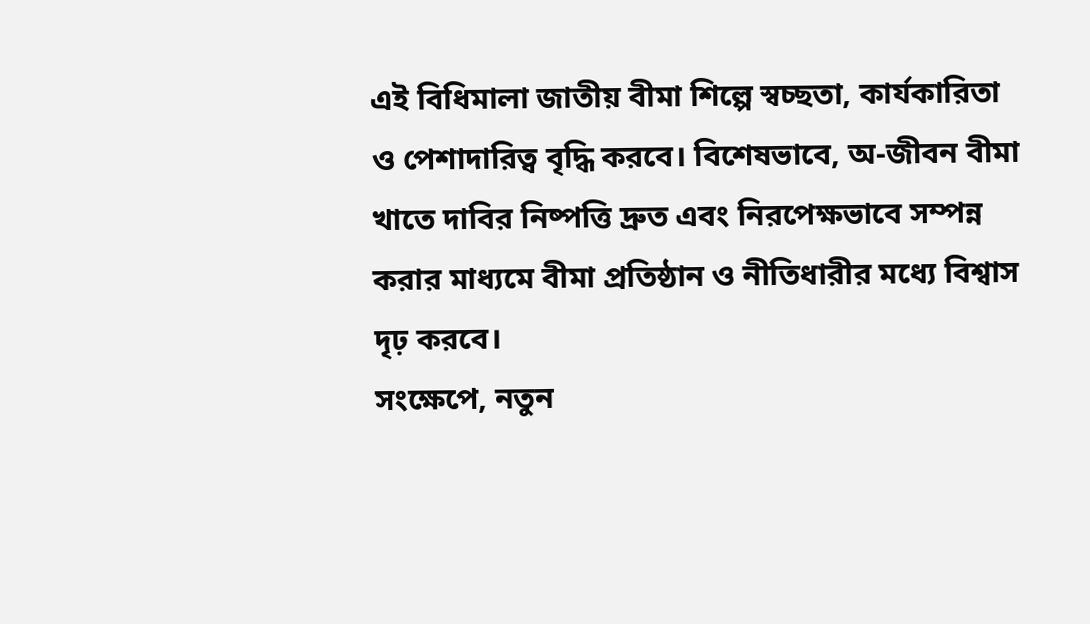এই বিধিমালা জাতীয় বীমা শিল্পে স্বচ্ছতা, কার্যকারিতা ও পেশাদারিত্ব বৃদ্ধি করবে। বিশেষভাবে, অ-জীবন বীমা খাতে দাবির নিষ্পত্তি দ্রুত এবং নিরপেক্ষভাবে সম্পন্ন করার মাধ্যমে বীমা প্রতিষ্ঠান ও নীতিধারীর মধ্যে বিশ্বাস দৃঢ় করবে।
সংক্ষেপে, নতুন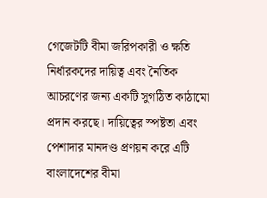গেজেটটি বীমা জরিপকারী ও ক্ষতি নির্ধারকদের দায়িত্ব এবং নৈতিক আচরণের জন্য একটি সুগঠিত কাঠামো প্রদান করছে। দায়িত্বের স্পষ্টতা এবং পেশাদার মানদণ্ড প্রণয়ন করে এটি বাংলাদেশের বীমা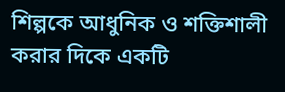শিল্পকে আধুনিক ও শক্তিশালী করার দিকে একটি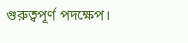গুরুত্বপূর্ণ পদক্ষেপ।